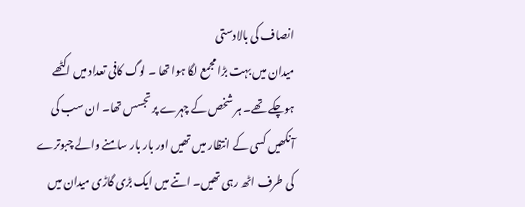انصاف کی بالادستی
میدان میں بہت بڑا مجمع لگا ہوا تھا ۔ لوگ کافی تعداد میں اکٹھے ہوچکے تھے۔ ہر شخص کے چہرے پر تجسس تھا۔ ان سب کی آنکھیں کسی کے انتظار میں تھیں اور بار بار سامنے والے چبوترے کی طرف اٹھ رہی تھیں۔ اتنے میں ایک بڑی گاڑی میدان میں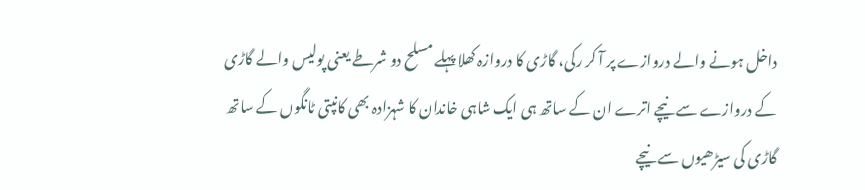داخل ہونے والے دروازے پر آ کر رکی، گاڑی کا دروازہ کھلا پہلے مسلح دو شرطے یعنی پولیس والے گاڑی کے دروازے سے نیچے اترے ان کے ساتھ ہی ایک شاہی خاندان کا شہزادہ بھی کانپتی ٹانگوں کے ساتھ گاڑی کی سیڑھیوں سے نیچے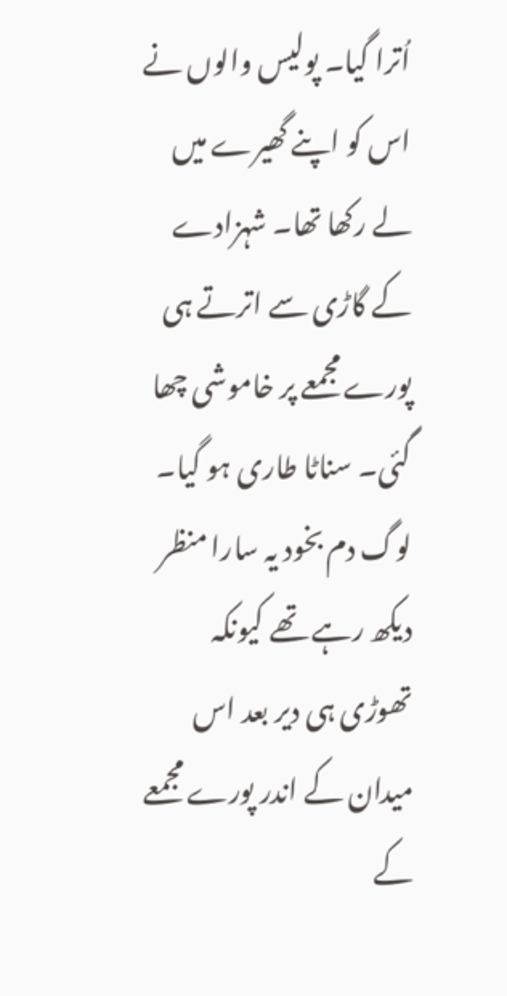اُترا گیا۔ پولیس والوں نے اس کو اپنے گھیرے میں لے رکھا تھا۔ شہزادے کے گاڑی سے اترتے ہی پورے مجمعے پر خاموشی چھا گئی۔ سناٹا طاری ہو گیا۔ لوگ دم بخود یہ سارا منظر دیکھ رہے تھے کیونکہ تھوڑی ہی دیر بعد اس میدان کے اندر پورے مجمعے کے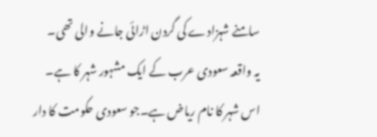سامنے شہزادے کی گردن اڑائی جانے والی تھی۔
یہ واقعہ سعودی عرب کے ایک مشہور شہر کا ہے۔ اس شہر کا نام ریاض ہے۔جو سعودی حکومت کا دار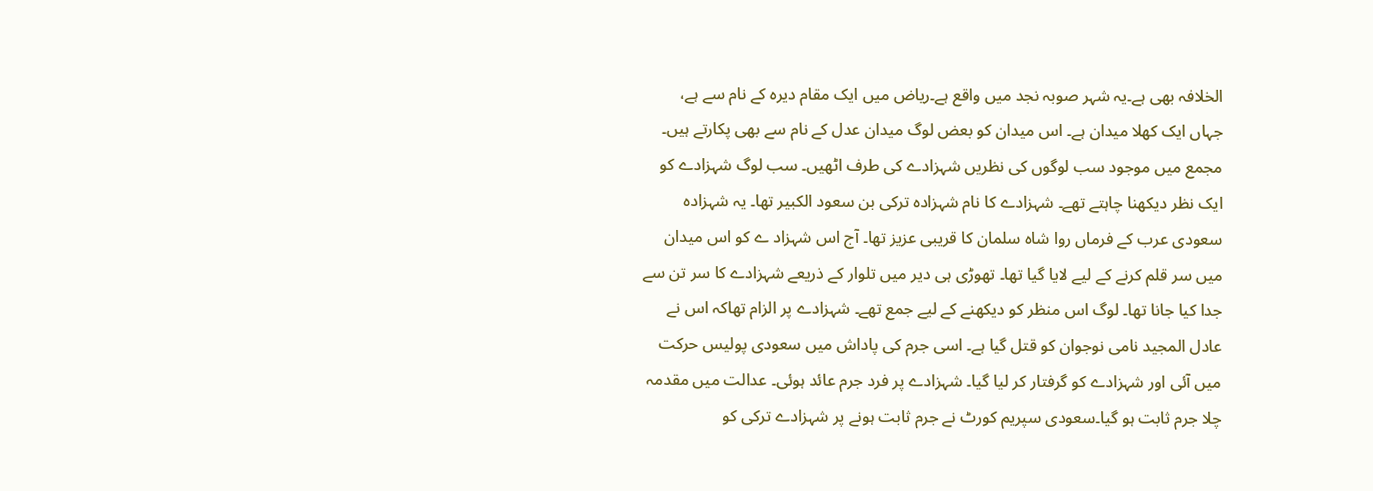الخلافہ بھی ہے۔یہ شہر صوبہ نجد میں واقع ہے۔ریاض میں ایک مقام دیرہ کے نام سے ہے، جہاں ایک کھلا میدان ہے۔ اس میدان کو بعض لوگ میدان عدل کے نام سے بھی پکارتے ہیں۔ مجمع میں موجود سب لوگوں کی نظریں شہزادے کی طرف اٹھیں۔ سب لوگ شہزادے کو ایک نظر دیکھنا چاہتے تھے۔ شہزادے کا نام شہزادہ ترکی بن سعود الکبیر تھا۔ یہ شہزادہ سعودی عرب کے فرماں روا شاہ سلمان کا قریبی عزیز تھا۔ آج اس شہزاد ے کو اس میدان میں سر قلم کرنے کے لیے لایا گیا تھا۔ تھوڑی ہی دیر میں تلوار کے ذریعے شہزادے کا سر تن سے جدا کیا جانا تھا۔ لوگ اس منظر کو دیکھنے کے لیے جمع تھے۔ شہزادے پر الزام تھاکہ اس نے عادل المجید نامی نوجوان کو قتل گیا ہے۔ اسی جرم کی پاداش میں سعودی پولیس حرکت میں آئی اور شہزادے کو گرفتار کر لیا گیا۔ شہزادے پر فرد جرم عائد ہوئی۔ عدالت میں مقدمہ چلا جرم ثابت ہو گیا۔سعودی سپریم کورٹ نے جرم ثابت ہونے پر شہزادے ترکی کو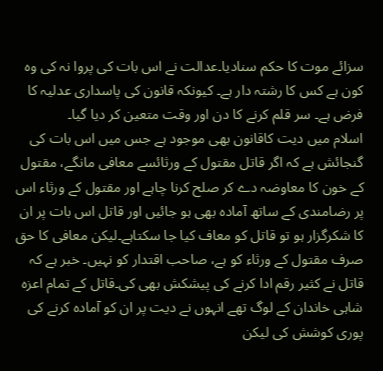سزائے موت کا حکم سنادیا۔عدالت نے اس بات کی پروا نہ کی وہ کون ہے کس کا رشتہ دار ہے۔ کیونکہ قانون کی پاسداری عدلیہ کا فرض ہے۔ سر قلم کرنے کا دن اور وقت متعین کر دیا گیا۔
اسلام میں دیت کاقانون بھی موجود ہے جس میں اس بات کی گنجائش ہے کہ اگر قاتل مقتول کے ورثائسے معافی مانگے، مقتول کے خون کا معاوضہ دے کر صلح کرنا چاہے اور مقتول کے ورثاء اس پر رضامندی کے ساتھ آمادہ بھی ہو جائیں اور قاتل اس بات پر ان کا شکرگزار ہو تو قاتل کو معاف کیا جا سکتاہے۔لیکن معافی کا حق صرف مقتول کے ورثاء کو ہے، صاحب اقتدار کو نہیں۔ خبر ہے کہ قاتل نے کثیر رقم ادا کرنے کی پیشکش بھی کی۔قاتل کے تمام اعزہ شاہی خاندان کے لوگ تھے انہوں نے دیت پر ان کو آمادہ کرنے کی پوری کوشش کی لیکن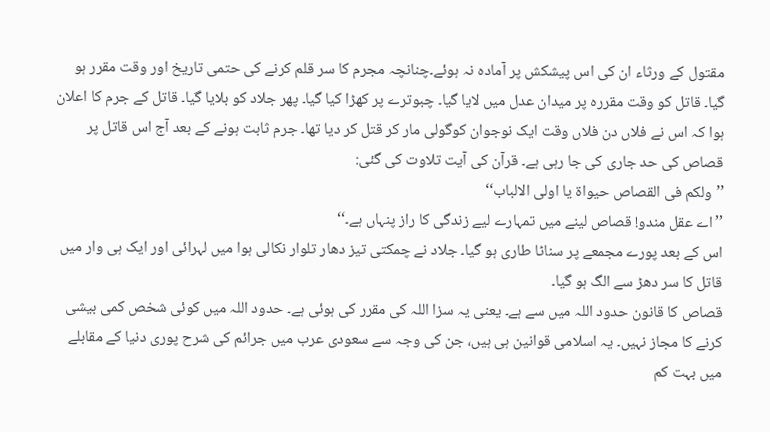مقتول کے ورثاء ان کی اس پیشکش پر آمادہ نہ ہوئے۔چنانچہ مجرم کا سر قلم کرنے کی حتمی تاریخ اور وقت مقرر ہو گیا۔ قاتل کو وقت مقررہ پر میدان عدل میں لایا گیا۔ چبوترے پر کھڑا کیا گیا۔ پھر جلاد کو بلایا گیا۔ قاتل کے جرم کا اعلان ہوا کہ اس نے فلاں دن فلاں وقت ایک نوجوان کوگولی مار کر قتل کر دیا تھا۔ جرم ثابت ہونے کے بعد آج اس قاتل پر قصاص کی حد جاری کی جا رہی ہے۔ قرآن کی آیت تلاوت کی گئی:
’’ولکم فی القصاص حیواۃ یا اولی الالباب‘‘
’’اے عقل مندو! قصاص لینے میں تمہارے لیے زندگی کا راز پنہاں ہے۔‘‘
اس کے بعد پورے مجمعے پر سناٹا طاری ہو گیا۔ جلاد نے چمکتی تیز دھار تلوار نکالی ہوا میں لہرائی اور ایک ہی وار میں قاتل کا سر دھڑ سے الگ ہو گیا۔
قصاص کا قانون حدود اللہ میں سے ہے۔ یعنی یہ سزا اللہ کی مقرر کی ہوئی ہے۔ حدود اللہ میں کوئی شخص کمی بیشی کرنے کا مجاز نہیں۔ یہ اسلامی قوانین ہی ہیں، جن کی وجہ سے سعودی عرب میں جرائم کی شرح پوری دنیا کے مقابلے میں بہت کم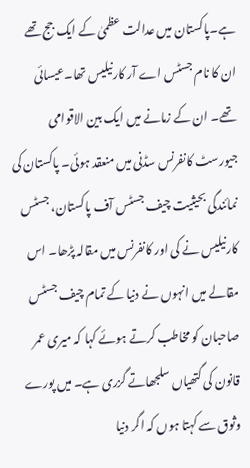ہے۔پاکستان میں عدالت عظمیٰ کے ایک جج تھے ان کا نام جسٹس اے آر کارنیلیس تھا۔عیسائی تھے۔ ان کے زمانے میں ایک بین الاقوامی جیورسٹ کانفرنس سڈنی میں منعقد ہوئی۔ پاکستان کی نمائندگی بحیثیت چیف جسٹس آف پاکستان، جسٹس کارنیلیس نے کی اور کانفرنس میں مقالہ پڑھا۔ اس مقالے میں انہوں نے دنیا کے تمام چیف جسٹس صاحبان کو مخاطب کرتے ہوئے کہا کہ میری عمر قانون کی گتھیاں سلجھاتے گزری ہے۔ میں پورے وثوق سے کہتا ہوں کہ اگر دنیا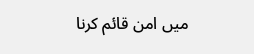میں امن قائم کرنا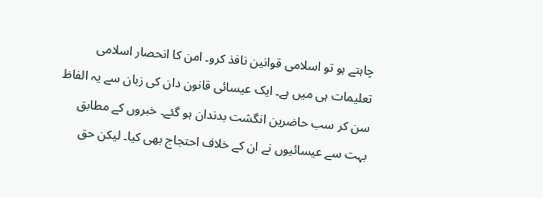چاہتے ہو تو اسلامی قوانین نافذ کرو۔ امن کا انحصار اسلامی تعلیمات ہی میں ہے۔ ایک عیسائی قانون دان کی زبان سے یہ الفاظ سن کر سب حاضرین انگشت بدندان ہو گئے۔ خبروں کے مطابق بہت سے عیسائیوں نے ان کے خلاف احتجاج بھی کیا۔ لیکن حق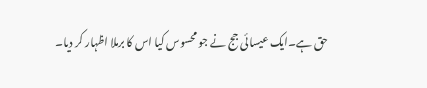حق ہے۔ایک عیسائی جج نے جو محسوس کیا اس کا برملا اظہار کر دیا۔